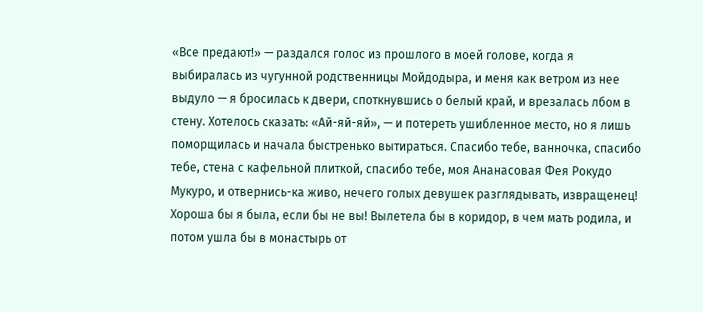«Все предают!» — раздался голос из прошлого в моей голове, когда я выбиралась из чугунной родственницы Мойдодыра, и меня как ветром из нее выдуло — я бросилась к двери, споткнувшись о белый край, и врезалась лбом в стену. Хотелось сказать: «Ай-яй-яй», — и потереть ушибленное место, но я лишь поморщилась и начала быстренько вытираться. Спасибо тебе, ванночка, спасибо тебе, стена с кафельной плиткой, спасибо тебе, моя Ананасовая Фея Рокудо Мукуро, и отвернись-ка живо, нечего голых девушек разглядывать, извращенец! Хороша бы я была, если бы не вы! Вылетела бы в коридор, в чем мать родила, и потом ушла бы в монастырь от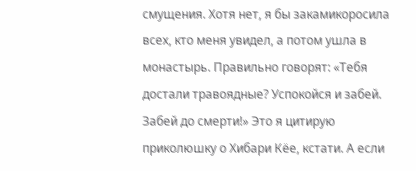смущения. Хотя нет, я бы закамикоросила всех, кто меня увидел, а потом ушла в монастырь. Правильно говорят: «Тебя достали травоядные? Успокойся и забей. Забей до смерти!» Это я цитирую приколюшку о Хибари Кёе, кстати. А если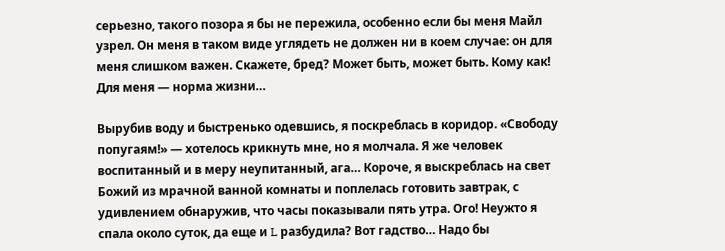серьезно, такого позора я бы не пережила, особенно если бы меня Майл узрел. Он меня в таком виде углядеть не должен ни в коем случае: он для меня слишком важен. Скажете, бред? Может быть, может быть. Кому как! Для меня — норма жизни…

Вырубив воду и быстренько одевшись, я поскреблась в коридор. «Свободу попугаям!» — хотелось крикнуть мне, но я молчала. Я же человек воспитанный и в меру неупитанный, ага… Короче, я выскреблась на свет Божий из мрачной ванной комнаты и поплелась готовить завтрак, с удивлением обнаружив, что часы показывали пять утра. Ого! Неужто я спала около суток, да еще и L разбудила? Вот гадство… Надо бы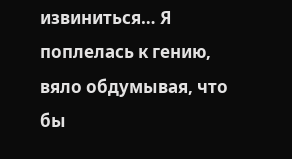извиниться… Я поплелась к гению, вяло обдумывая, что бы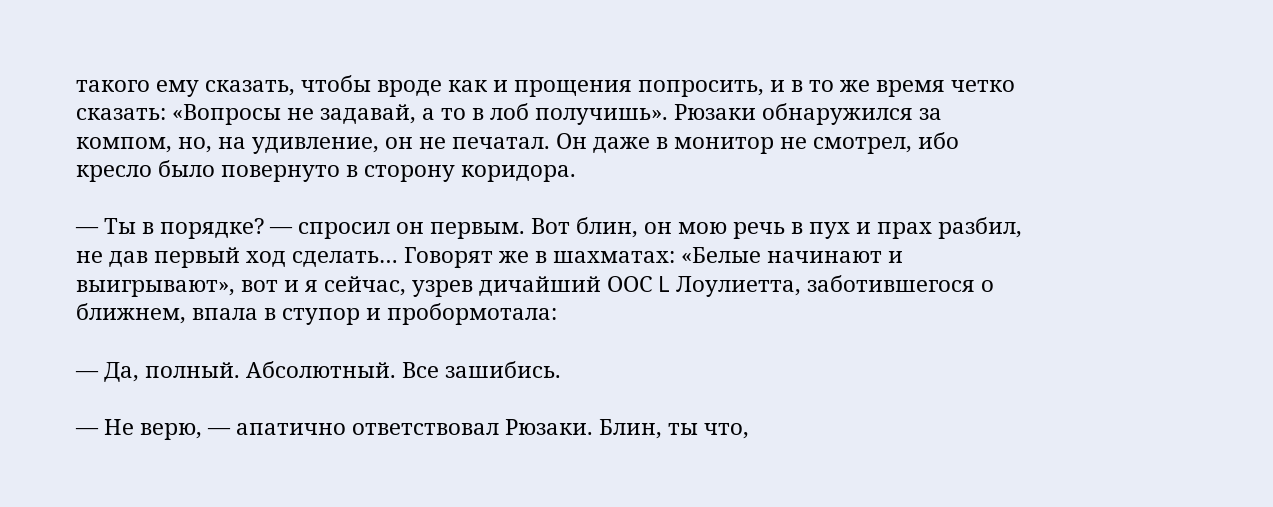такого ему сказать, чтобы вроде как и прощения попросить, и в то же время четко сказать: «Вопросы не задавай, а то в лоб получишь». Рюзаки обнаружился за компом, но, на удивление, он не печатал. Он даже в монитор не смотрел, ибо кресло было повернуто в сторону коридора.

— Ты в порядке? — спросил он первым. Вот блин, он мою речь в пух и прах разбил, не дав первый ход сделать… Говорят же в шахматах: «Белые начинают и выигрывают», вот и я сейчас, узрев дичайший ООС L Лоулиетта, заботившегося о ближнем, впала в ступор и пробормотала:

— Да, полный. Абсолютный. Все зашибись.

— Не верю, — апатично ответствовал Рюзаки. Блин, ты что,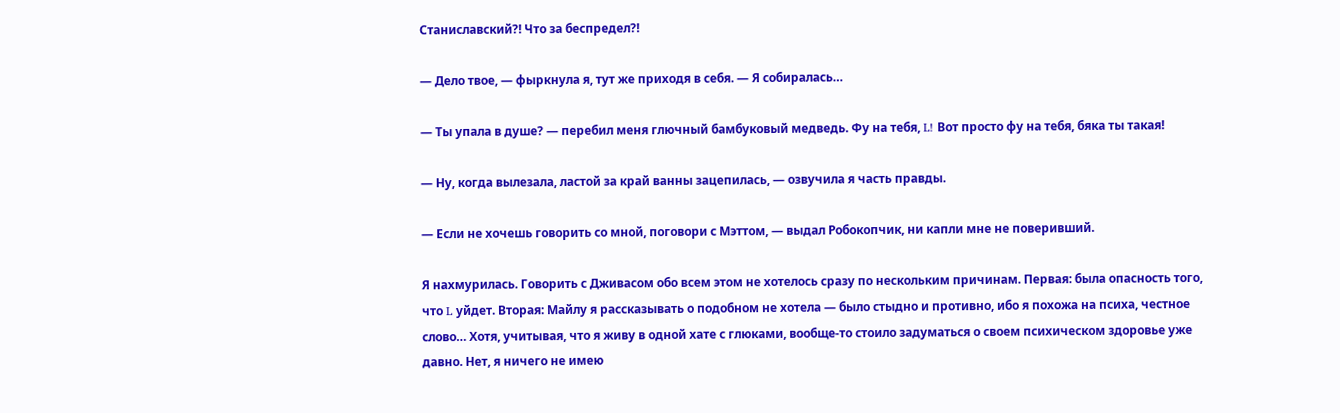Станиславский?! Что за беспредел?!

— Дело твое, — фыркнула я, тут же приходя в себя. — Я собиралась…

— Ты упала в душе? — перебил меня глючный бамбуковый медведь. Фу на тебя, L! Вот просто фу на тебя, бяка ты такая!

— Ну, когда вылезала, ластой за край ванны зацепилась, — озвучила я часть правды.

— Если не хочешь говорить со мной, поговори с Мэттом, — выдал Робокопчик, ни капли мне не поверивший.

Я нахмурилась. Говорить с Дживасом обо всем этом не хотелось сразу по нескольким причинам. Первая: была опасность того, что L уйдет. Вторая: Майлу я рассказывать о подобном не хотела — было стыдно и противно, ибо я похожа на психа, честное слово… Хотя, учитывая, что я живу в одной хате с глюками, вообще-то стоило задуматься о своем психическом здоровье уже давно. Нет, я ничего не имею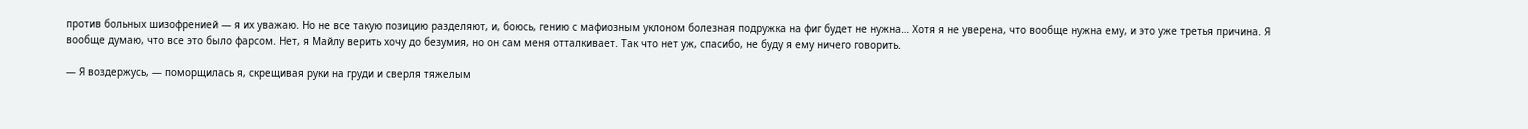против больных шизофренией — я их уважаю. Но не все такую позицию разделяют, и, боюсь, гению с мафиозным уклоном болезная подружка на фиг будет не нужна… Хотя я не уверена, что вообще нужна ему, и это уже третья причина. Я вообще думаю, что все это было фарсом. Нет, я Майлу верить хочу до безумия, но он сам меня отталкивает. Так что нет уж, спасибо, не буду я ему ничего говорить.

— Я воздержусь, — поморщилась я, скрещивая руки на груди и сверля тяжелым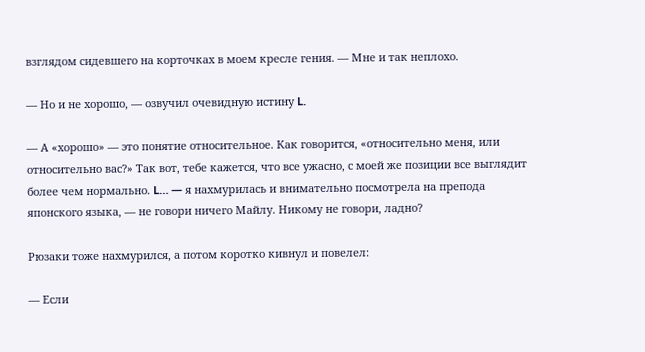взглядом сидевшего на корточках в моем кресле гения. — Мне и так неплохо.

— Но и не хорошо, — озвучил очевидную истину L.

— А «хорошо» — это понятие относительное. Как говорится, «относительно меня, или относительно вас?» Так вот, тебе кажется, что все ужасно, с моей же позиции все выглядит более чем нормально. L… — я нахмурилась и внимательно посмотрела на препода японского языка, — не говори ничего Майлу. Никому не говори, ладно?

Рюзаки тоже нахмурился, а потом коротко кивнул и повелел:

— Если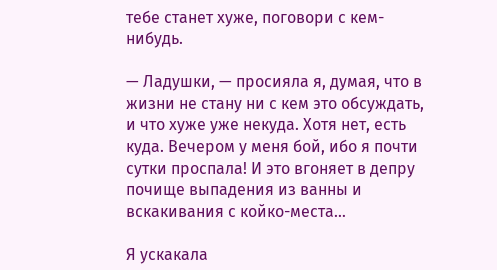тебе станет хуже, поговори с кем-нибудь.

— Ладушки, — просияла я, думая, что в жизни не стану ни с кем это обсуждать, и что хуже уже некуда. Хотя нет, есть куда. Вечером у меня бой, ибо я почти сутки проспала! И это вгоняет в депру почище выпадения из ванны и вскакивания с койко-места…

Я ускакала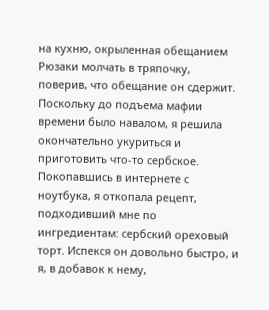на кухню, окрыленная обещанием Рюзаки молчать в тряпочку, поверив, что обещание он сдержит. Поскольку до подъема мафии времени было навалом, я решила окончательно укуриться и приготовить что-то сербское. Покопавшись в интернете с ноутбука, я откопала рецепт, подходивший мне по ингредиентам: сербский ореховый торт. Испекся он довольно быстро, и я, в добавок к нему,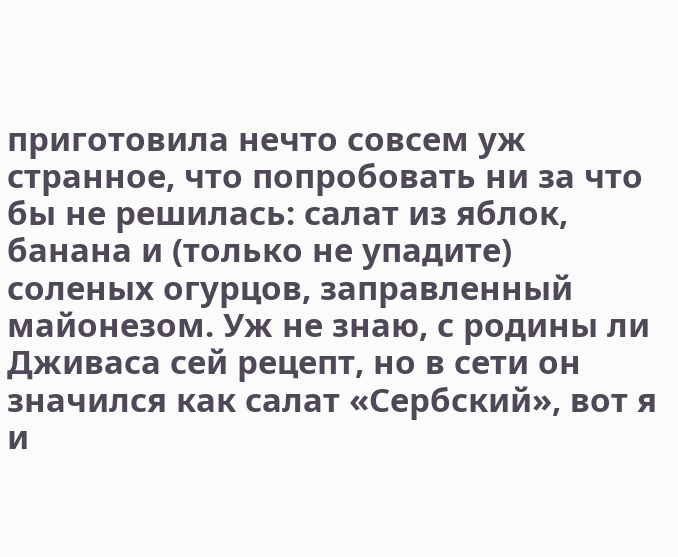приготовила нечто совсем уж странное, что попробовать ни за что бы не решилась: салат из яблок, банана и (только не упадите) соленых огурцов, заправленный майонезом. Уж не знаю, с родины ли Дживаса сей рецепт, но в сети он значился как салат «Сербский», вот я и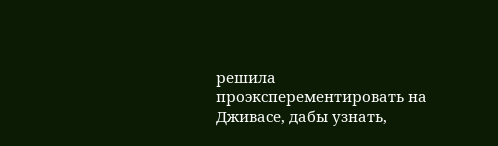решила проэксперементировать на Дживасе, дабы узнать,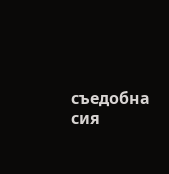съедобна сия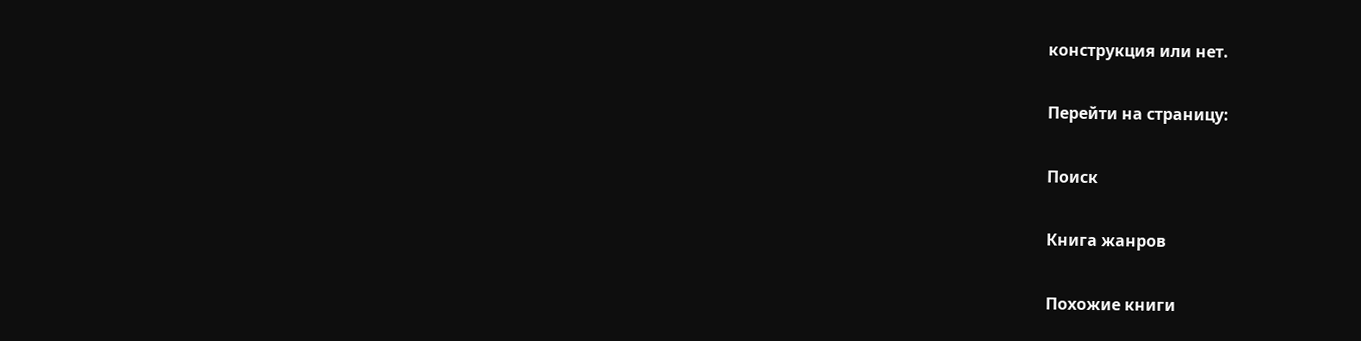конструкция или нет.

Перейти на страницу:

Поиск

Книга жанров

Похожие книги